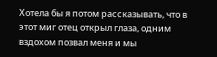Хотела бы я потом рассказывать, что в этот миг отец открыл глаза, одним вздохом позвал меня и мы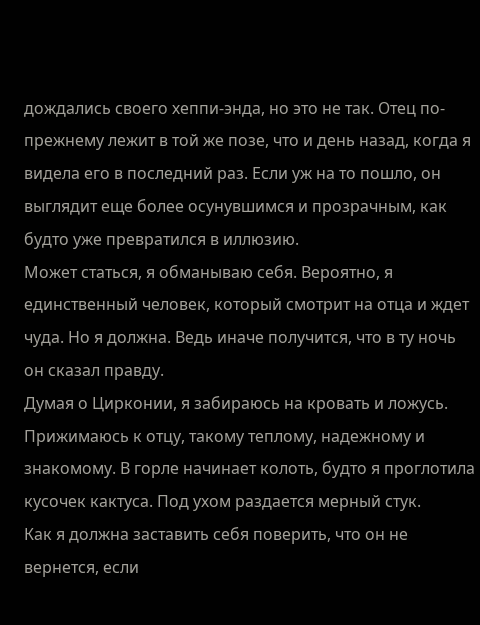дождались своего хеппи-энда, но это не так. Отец по-прежнему лежит в той же позе, что и день назад, когда я видела его в последний раз. Если уж на то пошло, он выглядит еще более осунувшимся и прозрачным, как будто уже превратился в иллюзию.
Может статься, я обманываю себя. Вероятно, я единственный человек, который смотрит на отца и ждет чуда. Но я должна. Ведь иначе получится, что в ту ночь он сказал правду.
Думая о Цирконии, я забираюсь на кровать и ложусь. Прижимаюсь к отцу, такому теплому, надежному и знакомому. В горле начинает колоть, будто я проглотила кусочек кактуса. Под ухом раздается мерный стук.
Как я должна заставить себя поверить, что он не вернется, если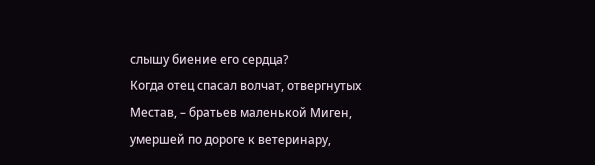слышу биение его сердца?
Когда отец спасал волчат, отвергнутых Местав, – братьев маленькой Миген, умершей по дороге к ветеринару,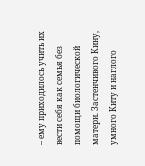– ему приходилось учить их вести себя как семья без помощи биологической матери. Застенчивого Кину, умного Киту и наглого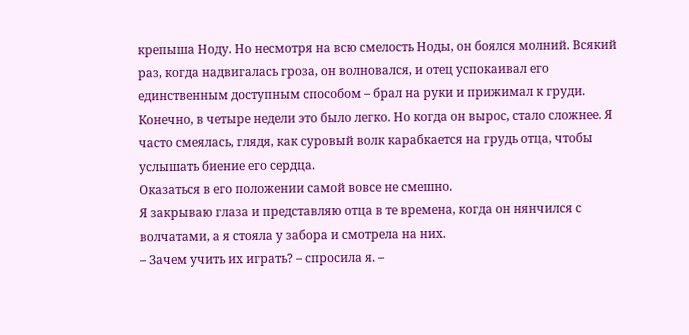крепыша Ноду. Но несмотря на всю смелость Ноды, он боялся молний. Всякий раз, когда надвигалась гроза, он волновался, и отец успокаивал его единственным доступным способом – брал на руки и прижимал к груди. Конечно, в четыре недели это было легко. Но когда он вырос, стало сложнее. Я часто смеялась, глядя, как суровый волк карабкается на грудь отца, чтобы услышать биение его сердца.
Оказаться в его положении самой вовсе не смешно.
Я закрываю глаза и представляю отца в те времена, когда он нянчился с волчатами, а я стояла у забора и смотрела на них.
– Зачем учить их играть? – спросила я. –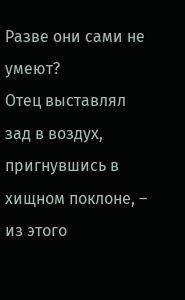Разве они сами не умеют?
Отец выставлял зад в воздух, пригнувшись в хищном поклоне, – из этого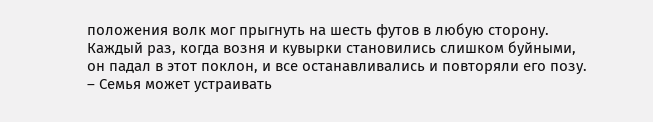положения волк мог прыгнуть на шесть футов в любую сторону. Каждый раз, когда возня и кувырки становились слишком буйными, он падал в этот поклон, и все останавливались и повторяли его позу.
– Семья может устраивать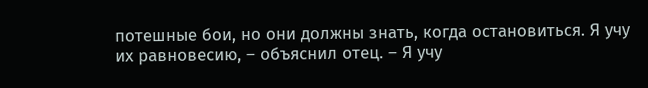потешные бои, но они должны знать, когда остановиться. Я учу их равновесию, – объяснил отец. – Я учу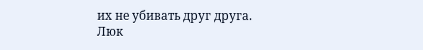их не убивать друг друга.
Люк